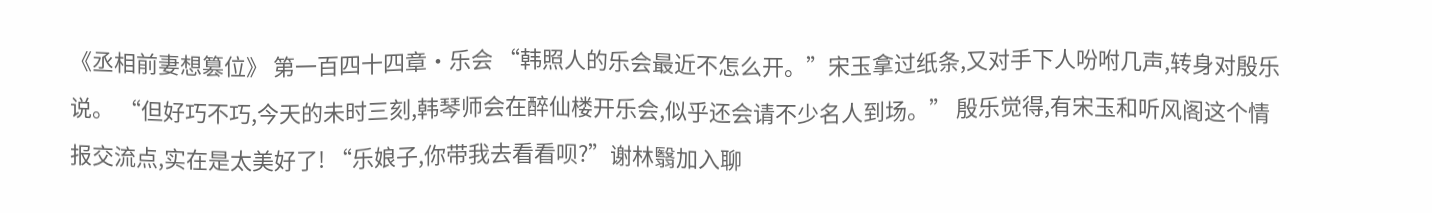《丞相前妻想篡位》 第一百四十四章·乐会 “韩照人的乐会最近不怎么开。”宋玉拿过纸条,又对手下人吩咐几声,转身对殷乐说。 “但好巧不巧,今天的未时三刻,韩琴师会在醉仙楼开乐会,似乎还会请不少名人到场。” 殷乐觉得,有宋玉和听风阁这个情报交流点,实在是太美好了! “乐娘子,你带我去看看呗?”谢林翳加入聊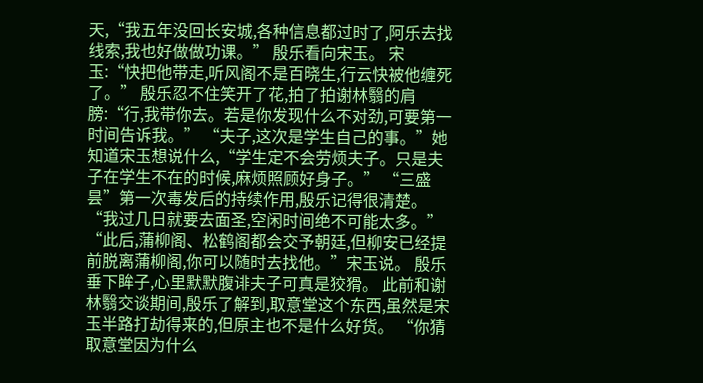天,“我五年没回长安城,各种信息都过时了,阿乐去找线索,我也好做做功课。” 殷乐看向宋玉。 宋玉:“快把他带走,听风阁不是百晓生,行云快被他缠死了。” 殷乐忍不住笑开了花,拍了拍谢林翳的肩膀:“行,我带你去。若是你发现什么不对劲,可要第一时间告诉我。” “夫子,这次是学生自己的事。”她知道宋玉想说什么,“学生定不会劳烦夫子。只是夫子在学生不在的时候,麻烦照顾好身子。” “三盛昙”第一次毒发后的持续作用,殷乐记得很清楚。 “我过几日就要去面圣,空闲时间绝不可能太多。” “此后,蒲柳阁、松鹤阁都会交予朝廷,但柳安已经提前脱离蒲柳阁,你可以随时去找他。”宋玉说。 殷乐垂下眸子,心里默默腹诽夫子可真是狡猾。 此前和谢林翳交谈期间,殷乐了解到,取意堂这个东西,虽然是宋玉半路打劫得来的,但原主也不是什么好货。 “你猜取意堂因为什么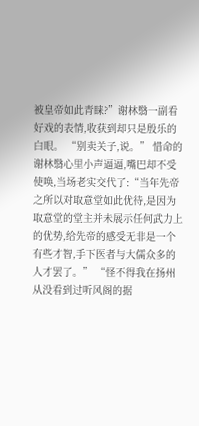被皇帝如此青睐?”谢林翳一副看好戏的表情,收获到却只是殷乐的白眼。 “别卖关子,说。” 惜命的谢林翳心里小声逼逼,嘴巴却不受使唤,当场老实交代了:“当年先帝之所以对取意堂如此优待,是因为取意堂的堂主并未展示任何武力上的优势,给先帝的感受无非是一个有些才智,手下医者与大儒众多的人才罢了。” “怪不得我在扬州从没看到过听风阁的据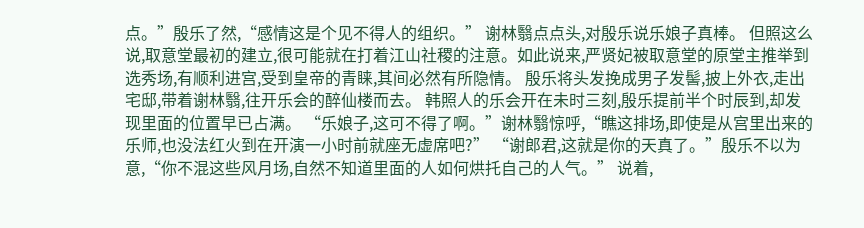点。”殷乐了然,“感情这是个见不得人的组织。” 谢林翳点点头,对殷乐说乐娘子真棒。 但照这么说,取意堂最初的建立,很可能就在打着江山社稷的注意。如此说来,严贤妃被取意堂的原堂主推举到选秀场,有顺利进宫,受到皇帝的青睐,其间必然有所隐情。 殷乐将头发挽成男子发髻,披上外衣,走出宅邸,带着谢林翳,往开乐会的醉仙楼而去。 韩照人的乐会开在未时三刻,殷乐提前半个时辰到,却发现里面的位置早已占满。 “乐娘子,这可不得了啊。”谢林翳惊呼,“瞧这排场,即使是从宫里出来的乐师,也没法红火到在开演一小时前就座无虚席吧?” “谢郎君,这就是你的天真了。”殷乐不以为意,“你不混这些风月场,自然不知道里面的人如何烘托自己的人气。” 说着,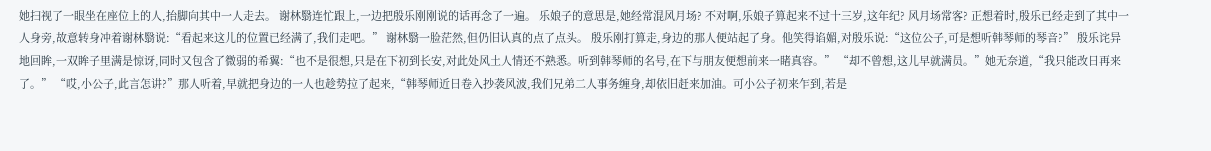她扫视了一眼坐在座位上的人,抬脚向其中一人走去。 谢林翳连忙跟上,一边把殷乐刚刚说的话再念了一遍。 乐娘子的意思是,她经常混风月场? 不对啊,乐娘子算起来不过十三岁,这年纪? 风月场常客? 正想着时,殷乐已经走到了其中一人身旁,故意转身冲着谢林翳说:“看起来这儿的位置已经满了,我们走吧。” 谢林翳一脸茫然,但仍旧认真的点了点头。 殷乐刚打算走,身边的那人便站起了身。他笑得谄媚,对殷乐说:“这位公子,可是想听韩琴师的琴音?” 殷乐诧异地回眸,一双眸子里满是惊讶,同时又包含了微弱的希翼:“也不是很想,只是在下初到长安,对此处风土人情还不熟悉。听到韩琴师的名号,在下与朋友便想前来一睹真容。” “却不曾想,这儿早就满员。”她无奈道,“我只能改日再来了。” “哎,小公子,此言怎讲?”那人听着,早就把身边的一人也趁势拉了起来,“韩琴师近日卷入抄袭风波,我们兄弟二人事务缠身,却依旧赶来加油。可小公子初来乍到,若是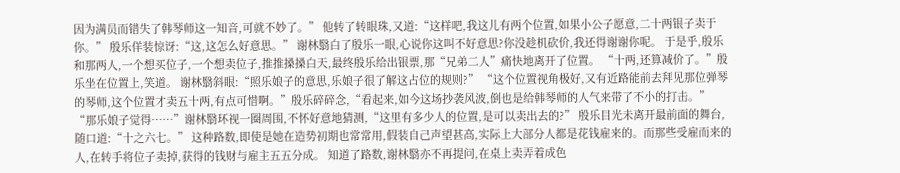因为满员而错失了韩琴师这一知音,可就不妙了。” 他转了转眼珠,又道:“这样吧,我这儿有两个位置,如果小公子愿意,二十两银子卖于你。” 殷乐佯装惊讶:“这,这怎么好意思。” 谢林翳白了殷乐一眼,心说你这叫不好意思?你没趁机砍价,我还得谢谢你呢。 于是乎,殷乐和那两人,一个想买位子,一个想卖位子,推推搡搡白天,最终殷乐给出银票,那“兄弟二人”痛快地离开了位置。 “十两,还算减价了。”殷乐坐在位置上,笑道。 谢林翳斜眼:“照乐娘子的意思,乐娘子很了解这占位的规则?” “这个位置视角极好,又有近路能前去拜见那位弹琴的琴师,这个位置才卖五十两,有点可惜啊。”殷乐碎碎念,“看起来,如今这场抄袭风波,倒也是给韩琴师的人气来带了不小的打击。” “那乐娘子觉得……”谢林翳环视一圈周围,不怀好意地猜测,“这里有多少人的位置,是可以卖出去的?” 殷乐目光未离开最前面的舞台,随口道:“十之六七。” 这种路数,即使是她在造势初期也常常用,假装自己声望甚高,实际上大部分人都是花钱雇来的。而那些受雇而来的人,在转手将位子卖掉,获得的钱财与雇主五五分成。 知道了路数,谢林翳亦不再提问,在桌上卖弄着成色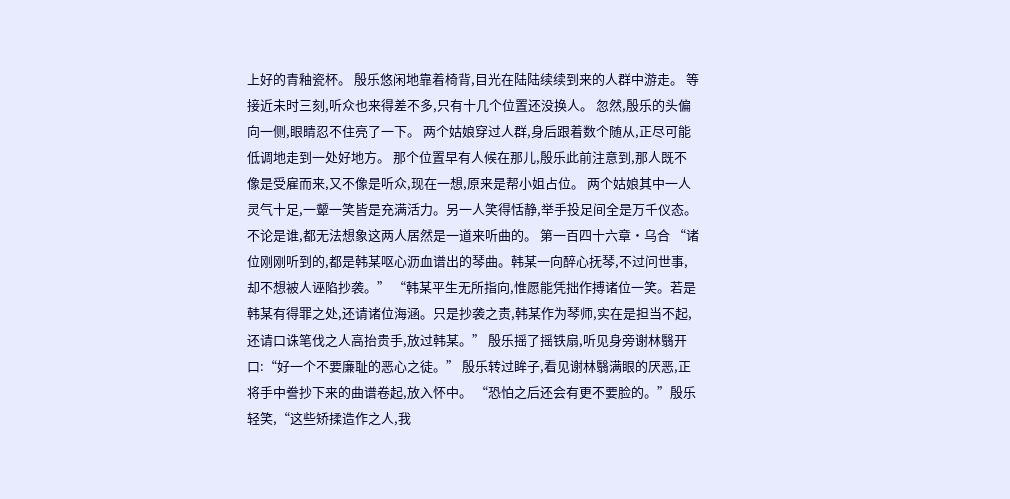上好的青釉瓷杯。 殷乐悠闲地靠着椅背,目光在陆陆续续到来的人群中游走。 等接近未时三刻,听众也来得差不多,只有十几个位置还没换人。 忽然,殷乐的头偏向一侧,眼睛忍不住亮了一下。 两个姑娘穿过人群,身后跟着数个随从,正尽可能低调地走到一处好地方。 那个位置早有人候在那儿,殷乐此前注意到,那人既不像是受雇而来,又不像是听众,现在一想,原来是帮小姐占位。 两个姑娘其中一人灵气十足,一颦一笑皆是充满活力。另一人笑得恬静,举手投足间全是万千仪态。不论是谁,都无法想象这两人居然是一道来听曲的。 第一百四十六章·乌合 “诸位刚刚听到的,都是韩某呕心沥血谱出的琴曲。韩某一向醉心抚琴,不过问世事,却不想被人诬陷抄袭。” “韩某平生无所指向,惟愿能凭拙作搏诸位一笑。若是韩某有得罪之处,还请诸位海涵。只是抄袭之责,韩某作为琴师,实在是担当不起,还请口诛笔伐之人高抬贵手,放过韩某。” 殷乐摇了摇铁扇,听见身旁谢林翳开口:“好一个不要廉耻的恶心之徒。” 殷乐转过眸子,看见谢林翳满眼的厌恶,正将手中誊抄下来的曲谱卷起,放入怀中。 “恐怕之后还会有更不要脸的。”殷乐轻笑,“这些矫揉造作之人,我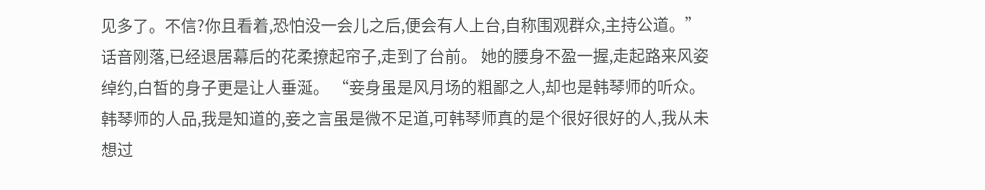见多了。不信?你且看着,恐怕没一会儿之后,便会有人上台,自称围观群众,主持公道。” 话音刚落,已经退居幕后的花柔撩起帘子,走到了台前。 她的腰身不盈一握,走起路来风姿绰约,白皙的身子更是让人垂涎。 “妾身虽是风月场的粗鄙之人,却也是韩琴师的听众。韩琴师的人品,我是知道的,妾之言虽是微不足道,可韩琴师真的是个很好很好的人,我从未想过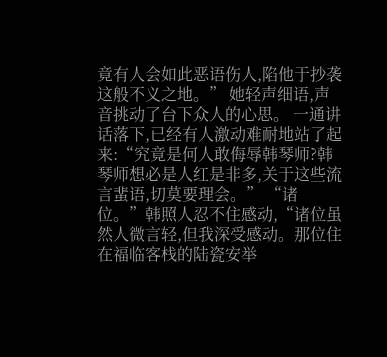竟有人会如此恶语伤人,陷他于抄袭这般不义之地。” 她轻声细语,声音挑动了台下众人的心思。 一通讲话落下,已经有人激动难耐地站了起来:“究竟是何人敢侮辱韩琴师?韩琴师想必是人红是非多,关于这些流言蜚语,切莫要理会。” “诸位。”韩照人忍不住感动,“诸位虽然人微言轻,但我深受感动。那位住在福临客栈的陆瓷安举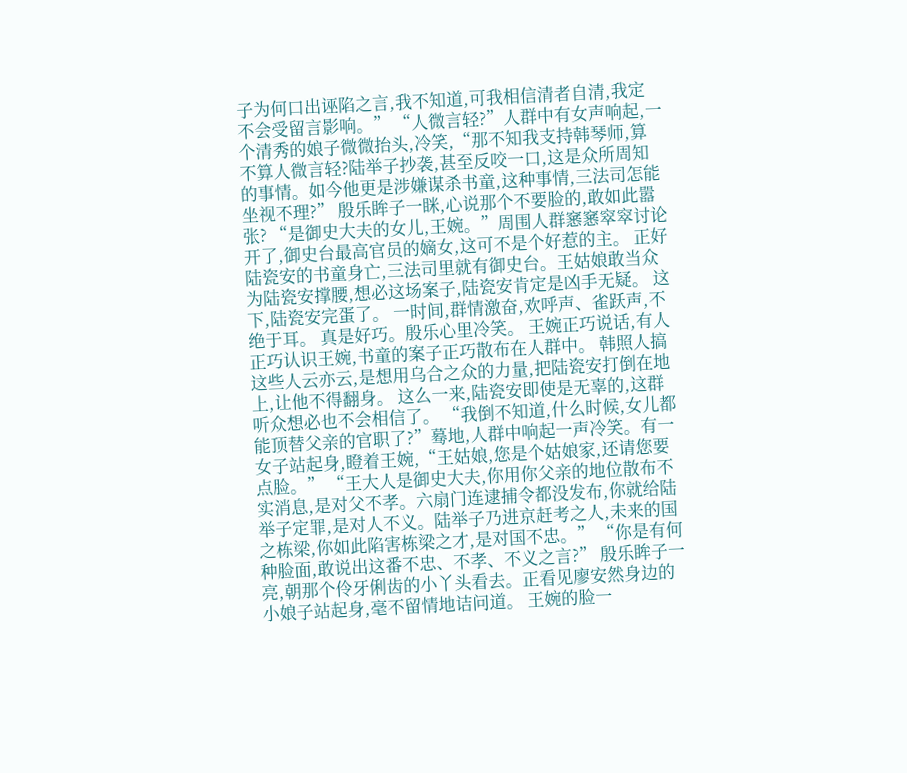子为何口出诬陷之言,我不知道,可我相信清者自清,我定不会受留言影响。” “人微言轻?”人群中有女声响起,一个清秀的娘子微微抬头,冷笑,“那不知我支持韩琴师,算不算人微言轻?陆举子抄袭,甚至反咬一口,这是众所周知的事情。如今他更是涉嫌谋杀书童,这种事情,三法司怎能坐视不理?” 殷乐眸子一眯,心说那个不要脸的,敢如此嚣张? “是御史大夫的女儿,王婉。”周围人群窸窸窣窣讨论开了,御史台最高官员的嫡女,这可不是个好惹的主。 正好陆瓷安的书童身亡,三法司里就有御史台。王姑娘敢当众为陆瓷安撑腰,想必这场案子,陆瓷安肯定是凶手无疑。 这下,陆瓷安完蛋了。 一时间,群情激奋,欢呼声、雀跃声,不绝于耳。 真是好巧。殷乐心里冷笑。 王婉正巧说话,有人正巧认识王婉,书童的案子正巧散布在人群中。 韩照人搞这些人云亦云,是想用乌合之众的力量,把陆瓷安打倒在地上,让他不得翻身。 这么一来,陆瓷安即使是无辜的,这群听众想必也不会相信了。 “我倒不知道,什么时候,女儿都能顶替父亲的官职了?”蓦地,人群中响起一声冷笑。有一女子站起身,瞪着王婉,“王姑娘,您是个姑娘家,还请您要点脸。” “王大人是御史大夫,你用你父亲的地位散布不实消息,是对父不孝。六扇门连逮捕令都没发布,你就给陆举子定罪,是对人不义。陆举子乃进京赶考之人,未来的国之栋梁,你如此陷害栋梁之才,是对国不忠。” “你是有何种脸面,敢说出这番不忠、不孝、不义之言?” 殷乐眸子一亮,朝那个伶牙俐齿的小丫头看去。正看见廖安然身边的小娘子站起身,毫不留情地诘问道。 王婉的脸一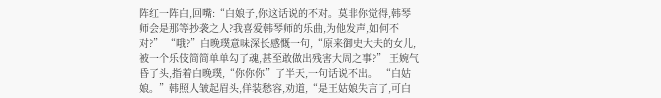阵红一阵白,回嘴:“白娘子,你这话说的不对。莫非你觉得,韩琴师会是那等抄袭之人?我喜爱韩琴师的乐曲,为他发声,如何不对?” “哦?”白晚璞意味深长感慨一句,“原来御史大夫的女儿,被一个乐伎简简单单勾了魂,甚至敢做出残害大周之事?” 王婉气昏了头,指着白晚璞,“你你你”了半天,一句话说不出。 “白姑娘。”韩照人皱起眉头,佯装愁容,劝道,“是王姑娘失言了,可白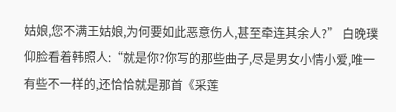姑娘,您不满王姑娘,为何要如此恶意伤人,甚至牵连其余人?” 白晚璞仰脸看着韩照人:“就是你?你写的那些曲子,尽是男女小情小爱,唯一有些不一样的,还恰恰就是那首《采莲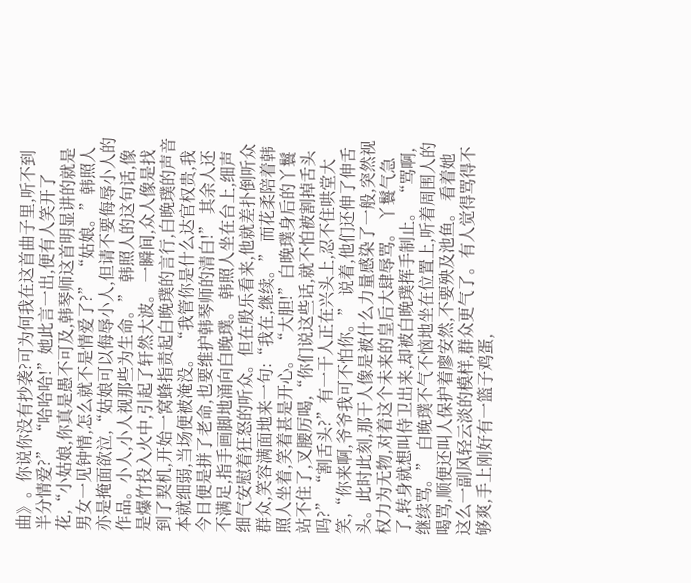曲》。你说你没有抄袭?可为何我在这首曲子里,听不到半分情爱?” “哈哈哈!”她此言一出,便有人笑开了花,“小姑娘,你真是愚不可及,韩琴师这首明显讲的就是男女一见钟情,怎么就不是情爱了?” “姑娘。”韩照人亦是掩面欲泣,“姑娘可以侮辱小人,但请不要侮辱小人的作品。小人,小人视那些为生命。” 韩照人的这句话,像是爆竹投入火中,引起了轩然大波。 一瞬间,众人像是找到了契机,开始一窝蜂指责起白晚璞的言行,白晚璞的声音本就细弱,当场便被淹没。 “我管你是什么达官权贵,我今日便是拼了老命,也要维护韩琴师的清白!” 其余人还不满足,指手画脚地涌向白晚璞。 韩照人坐在台上,细声细气安慰着狂怒的听众。但在殷乐看来,他就差扑倒听众群众,笑容满面地来一句:“我在,继续。” 而花柔陪着韩照人坐着,笑着甚是开心。 “大胆!”白晚璞身后的丫鬟站不住了,叉腰厉喝,“你们说这些话,就不怕被割掉舌头吗?” “割舌头?”有一干人正在兴头上,忍不住哄堂大笑,“你来啊,爷爷我可不怕你。” 说着,他们还伸了伸舌头。此时此刻,那干人像是被什么力量感染了一般,突然视权力为无物,对着这个未来的皇后大肆辱骂。 丫鬟气急了,转身就想叫侍卫出来,却被白晚璞挥手制止。 “骂啊,继续骂。” 白晚璞不气不恼地坐在位置上,听着周围人的喝骂,顺便还叫人保护着廖安然,不要殃及池鱼。 看着她这么一副风轻云淡的模样,群众更气了。有人觉得骂得不够爽,手上刚好有一篮子鸡蛋,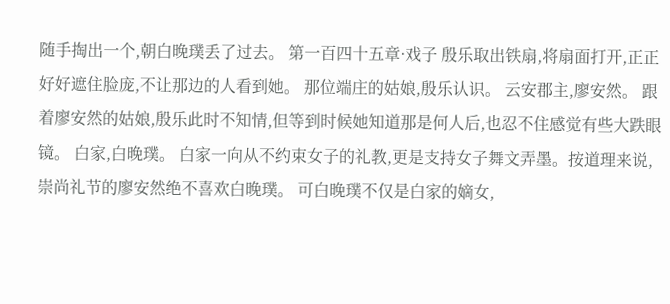随手掏出一个,朝白晚璞丢了过去。 第一百四十五章·戏子 殷乐取出铁扇,将扇面打开,正正好好遮住脸庞,不让那边的人看到她。 那位端庄的姑娘,殷乐认识。 云安郡主,廖安然。 跟着廖安然的姑娘,殷乐此时不知情,但等到时候她知道那是何人后,也忍不住感觉有些大跌眼镜。 白家,白晚璞。 白家一向从不约束女子的礼教,更是支持女子舞文弄墨。按道理来说,崇尚礼节的廖安然绝不喜欢白晚璞。 可白晚璞不仅是白家的嫡女,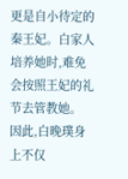更是自小待定的秦王妃。白家人培养她时,难免会按照王妃的礼节去管教她。 因此,白晚璞身上不仅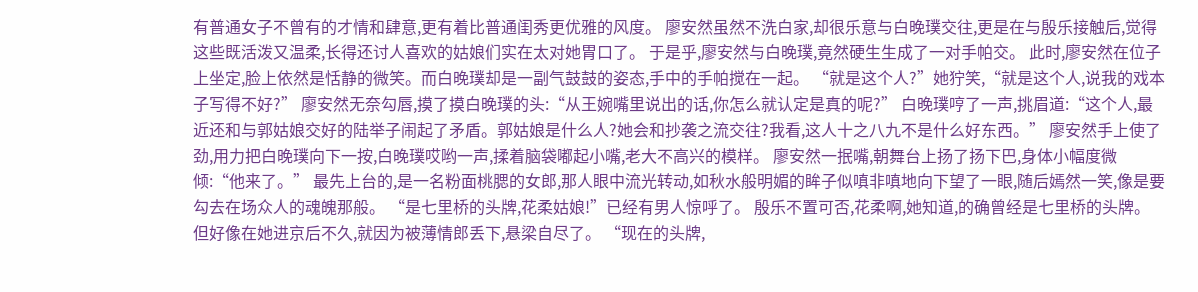有普通女子不曾有的才情和肆意,更有着比普通闺秀更优雅的风度。 廖安然虽然不洗白家,却很乐意与白晚璞交往,更是在与殷乐接触后,觉得这些既活泼又温柔,长得还讨人喜欢的姑娘们实在太对她胃口了。 于是乎,廖安然与白晚璞,竟然硬生生成了一对手帕交。 此时,廖安然在位子上坐定,脸上依然是恬静的微笑。而白晚璞却是一副气鼓鼓的姿态,手中的手帕搅在一起。 “就是这个人?”她狞笑,“就是这个人,说我的戏本子写得不好?” 廖安然无奈勾唇,摸了摸白晚璞的头:“从王婉嘴里说出的话,你怎么就认定是真的呢?” 白晚璞哼了一声,挑眉道:“这个人,最近还和与郭姑娘交好的陆举子闹起了矛盾。郭姑娘是什么人?她会和抄袭之流交往?我看,这人十之八九不是什么好东西。” 廖安然手上使了劲,用力把白晚璞向下一按,白晚璞哎哟一声,揉着脑袋嘟起小嘴,老大不高兴的模样。 廖安然一抿嘴,朝舞台上扬了扬下巴,身体小幅度微倾:“他来了。” 最先上台的,是一名粉面桃腮的女郎,那人眼中流光转动,如秋水般明媚的眸子似嗔非嗔地向下望了一眼,随后嫣然一笑,像是要勾去在场众人的魂魄那般。 “是七里桥的头牌,花柔姑娘!”已经有男人惊呼了。 殷乐不置可否,花柔啊,她知道,的确曾经是七里桥的头牌。但好像在她进京后不久,就因为被薄情郎丢下,悬梁自尽了。 “现在的头牌,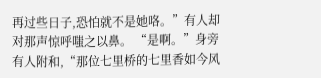再过些日子,恐怕就不是她咯。”有人却对那声惊呼嗤之以鼻。 “是啊。”身旁有人附和,“那位七里桥的七里香如今风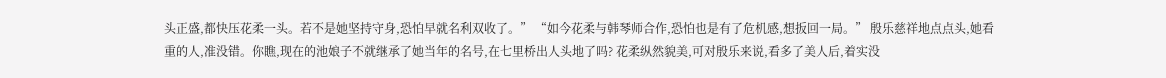头正盛,都快压花柔一头。若不是她坚持守身,恐怕早就名利双收了。” “如今花柔与韩琴师合作,恐怕也是有了危机感,想扳回一局。” 殷乐慈祥地点点头,她看重的人,准没错。你瞧,现在的池娘子不就继承了她当年的名号,在七里桥出人头地了吗? 花柔纵然貌美,可对殷乐来说,看多了美人后,着实没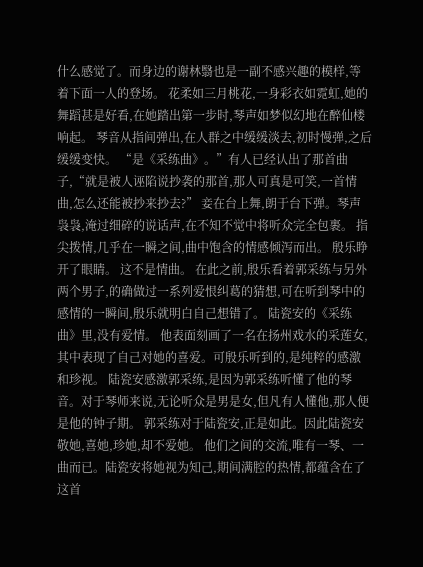什么感觉了。而身边的谢林翳也是一副不感兴趣的模样,等着下面一人的登场。 花柔如三月桃花,一身彩衣如霓虹,她的舞蹈甚是好看,在她踏出第一步时,琴声如梦似幻地在醉仙楼响起。 琴音从指间弹出,在人群之中缓缓淡去,初时慢弹,之后缓缓变快。 “是《采练曲》。”有人已经认出了那首曲子,“就是被人诬陷说抄袭的那首,那人可真是可笑,一首情曲,怎么还能被抄来抄去?” 妾在台上舞,朗于台下弹。琴声袅袅,淹过细碎的说话声,在不知不觉中将听众完全包裹。 指尖拨情,几乎在一瞬之间,曲中饱含的情感倾泻而出。 殷乐睁开了眼睛。 这不是情曲。 在此之前,殷乐看着郭采练与另外两个男子,的确做过一系列爱恨纠葛的猜想,可在听到琴中的感情的一瞬间,殷乐就明白自己想错了。 陆瓷安的《采练曲》里,没有爱情。 他表面刻画了一名在扬州戏水的采莲女,其中表现了自己对她的喜爱。可殷乐听到的,是纯粹的感激和珍视。 陆瓷安感激郭采练,是因为郭采练听懂了他的琴音。对于琴师来说,无论听众是男是女,但凡有人懂他,那人便是他的钟子期。 郭采练对于陆瓷安,正是如此。因此陆瓷安敬她,喜她,珍她,却不爱她。 他们之间的交流,唯有一琴、一曲而已。陆瓷安将她视为知己,期间满腔的热情,都蕴含在了这首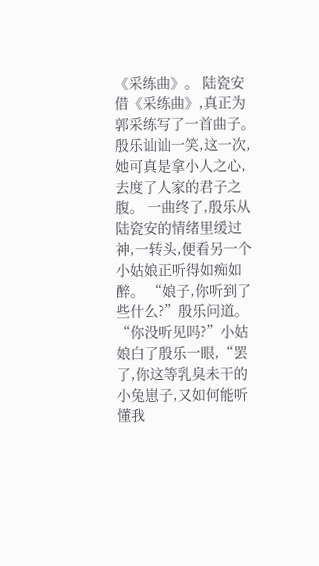《采练曲》。 陆瓷安借《采练曲》,真正为郭采练写了一首曲子。 殷乐讪讪一笑,这一次,她可真是拿小人之心,去度了人家的君子之腹。 一曲终了,殷乐从陆瓷安的情绪里缓过神,一转头,便看另一个小姑娘正听得如痴如醉。 “娘子,你听到了些什么?”殷乐问道。 “你没听见吗?”小姑娘白了殷乐一眼,“罢了,你这等乳臭未干的小兔崽子,又如何能听懂我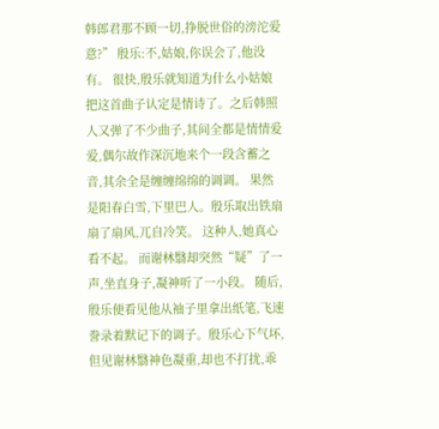韩郎君那不顾一切,挣脱世俗的滂沱爱意?” 殷乐:不,姑娘,你误会了,他没有。 很快,殷乐就知道为什么小姑娘把这首曲子认定是情诗了。之后韩照人又弹了不少曲子,其间全都是情情爱爱,偶尔故作深沉地来个一段含蓄之音,其余全是缠缠绵绵的调调。 果然是阳春白雪,下里巴人。殷乐取出铁扇扇了扇风,兀自冷笑。 这种人,她真心看不起。 而谢林翳却突然“疑”了一声,坐直身子,凝神听了一小段。 随后,殷乐便看见他从袖子里拿出纸笔,飞速誊录着默记下的调子。殷乐心下气坏,但见谢林翳神色凝重,却也不打扰,乖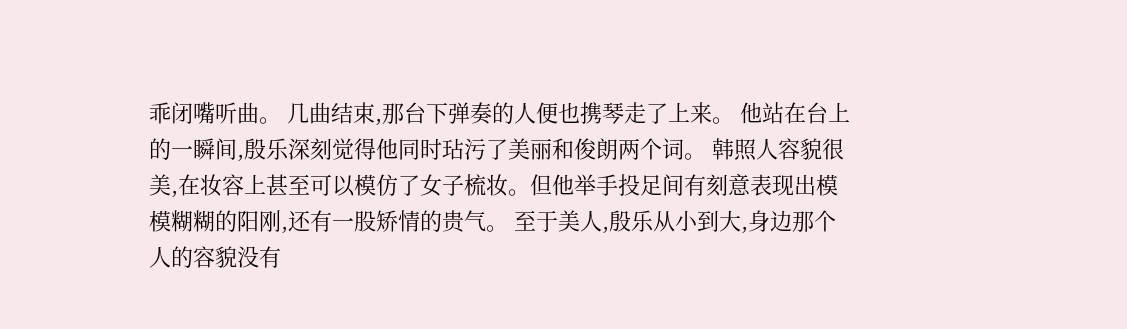乖闭嘴听曲。 几曲结束,那台下弹奏的人便也携琴走了上来。 他站在台上的一瞬间,殷乐深刻觉得他同时玷污了美丽和俊朗两个词。 韩照人容貌很美,在妆容上甚至可以模仿了女子梳妆。但他举手投足间有刻意表现出模模糊糊的阳刚,还有一股矫情的贵气。 至于美人,殷乐从小到大,身边那个人的容貌没有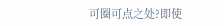可圈可点之处?即使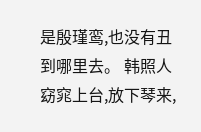是殷瑾鸾,也没有丑到哪里去。 韩照人窈窕上台,放下琴来,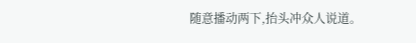随意播动两下,抬头冲众人说道。